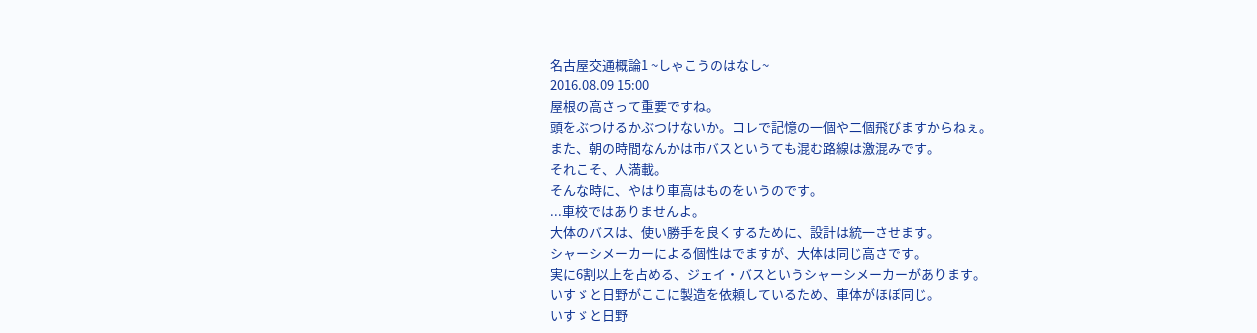名古屋交通概論1 ~しゃこうのはなし~
2016.08.09 15:00
屋根の高さって重要ですね。
頭をぶつけるかぶつけないか。コレで記憶の一個や二個飛びますからねぇ。
また、朝の時間なんかは市バスというても混む路線は激混みです。
それこそ、人満載。
そんな時に、やはり車高はものをいうのです。
...車校ではありませんよ。
大体のバスは、使い勝手を良くするために、設計は統一させます。
シャーシメーカーによる個性はでますが、大体は同じ高さです。
実に6割以上を占める、ジェイ・バスというシャーシメーカーがあります。
いすゞと日野がここに製造を依頼しているため、車体がほぼ同じ。
いすゞと日野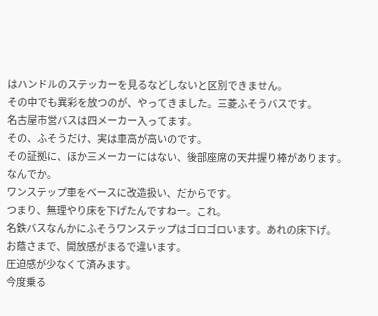はハンドルのステッカーを見るなどしないと区別できません。
その中でも異彩を放つのが、やってきました。三菱ふそうバスです。
名古屋市営バスは四メーカー入ってます。
その、ふそうだけ、実は車高が高いのです。
その証拠に、ほか三メーカーにはない、後部座席の天井握り棒があります。
なんでか。
ワンステップ車をベースに改造扱い、だからです。
つまり、無理やり床を下げたんですねー。これ。
名鉄バスなんかにふそうワンステップはゴロゴロいます。あれの床下げ。
お蔭さまで、開放感がまるで違います。
圧迫感が少なくて済みます。
今度乗る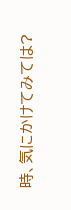時、気にかけてみては?